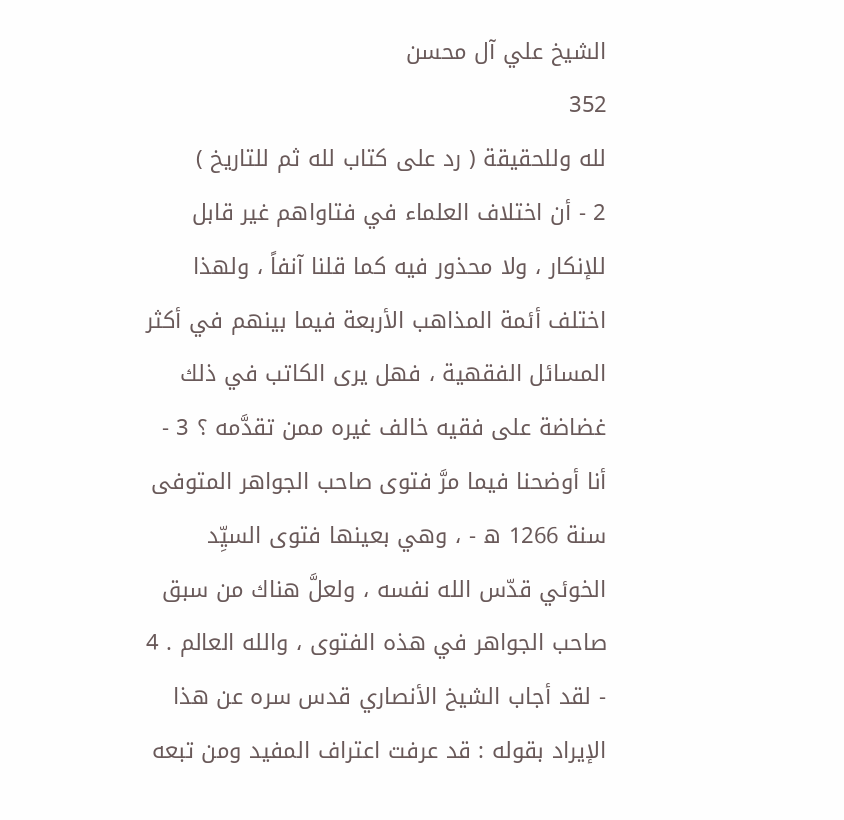الشيخ علي آل محسن
352
لله وللحقيقة ( رد على كتاب لله ثم للتاريخ )
2 - أن اختلاف العلماء في فتاواهم غير قابل للإنكار ، ولا محذور فيه كما قلنا آنفاً ، ولهذا اختلف أئمة المذاهب الأربعة فيما بينهم في أكثر المسائل الفقهية ، فهل يرى الكاتب في ذلك غضاضة على فقيه خالف غيره ممن تقدَّمه ؟ 3 - أنا أوضحنا فيما مرَّ فتوى صاحب الجواهر المتوفى سنة 1266 ه - ، وهي بعينها فتوى السيِّد الخوئي قدّس الله نفسه ، ولعلَّ هناك من سبق صاحب الجواهر في هذه الفتوى ، والله العالم . 4 - لقد أجاب الشيخ الأنصاري قدس سره عن هذا الإيراد بقوله : قد عرفت اعتراف المفيد ومن تبعه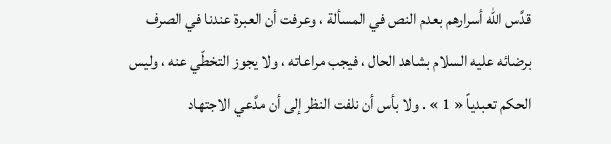قدَّس الله أسرارهم بعدم النص في المسألة ، وعرفت أن العبرة عندنا في الصرف برضائه عليه السلام بشاهد الحال ، فيجب مراعاته ، ولا يجوز التخطّي عنه ، وليس الحكم تعبدياً « 1 » . ولا بأس أن نلفت النظر إلى أن مدَّعي الاجتهاد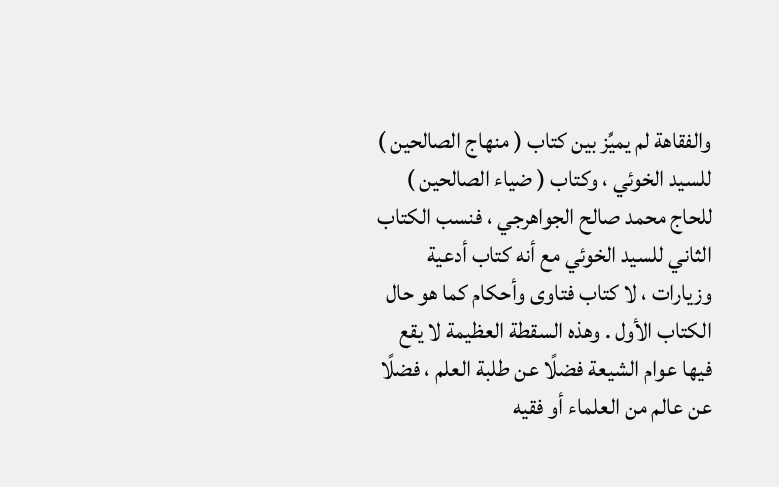والفقاهة لم يميِّز بين كتاب ( منهاج الصالحين ) للسيد الخوئي ، وكتاب ( ضياء الصالحين ) للحاج محمد صالح الجواهرجي ، فنسب الكتاب الثاني للسيد الخوئي مع أنه كتاب أدعية وزيارات ، لا كتاب فتاوى وأحكام كما هو حال الكتاب الأول . وهذه السقطة العظيمة لا يقع فيها عوام الشيعة فضلًا عن طلبة العلم ، فضلًا عن عالم من العلماء أو فقيه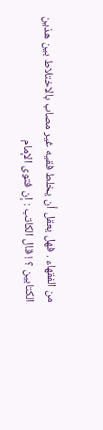من الفقهاء . فهل يعقل أن يخلط فقيه غير مصاب بالاختلاط بين هذين الكتابين ؟ ! قال الكاتب : إن فتوى الإمام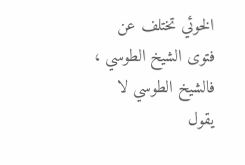الخوئي تختلف عن فتوى الشيخ الطوسي ، فالشيخ الطوسي لا يقول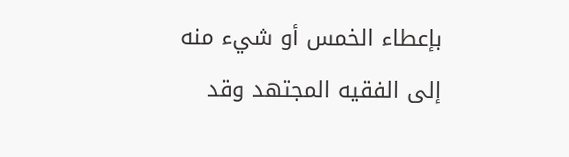بإعطاء الخمس أو شيء منه إلى الفقيه المجتهد وقد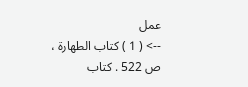عمل
--> ( 1 ) كتاب الطهارة ، ص 522 . كتاب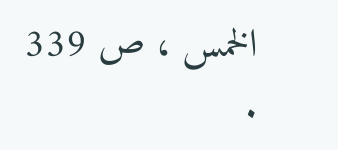الخمس ، ص 339 .